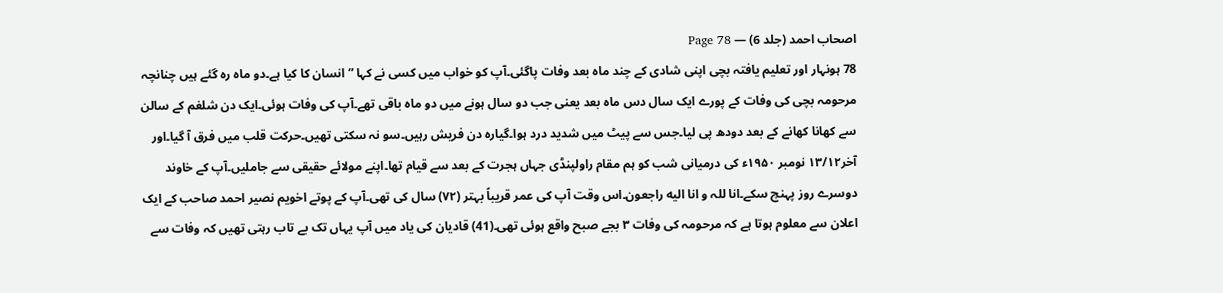اصحاب احمد (جلد 6) — Page 78
78 ہونہار اور تعلیم یافتہ بچی اپنی شادی کے چند ماہ بعد وفات پاگئی۔آپ کو خواب میں کسی نے کہا ” انسان کا کیا ہے۔دو ماہ رہ گئے ہیں چنانچہ مرحومہ بچی کی وفات کے پورے ایک سال دس ماہ بعد یعنی جب دو سال ہونے میں دو ماہ باقی تھے۔آپ کی وفات ہوئی۔ایک دن شلغم کے سالن سے کھانا کھانے کے بعد دودھ پی لیا۔جس سے پیٹ میں شدید درد ہوا۔گیارہ دن فریش رہیں۔سو نہ سکتی تھیں۔حرکت قلب میں فرق آ گیا۔اور آخر۱۳/۱۲ نومبر ۱۹۵۰ء کی درمیانی شب کو ہم مقام راولپنڈی جہاں ہجرت کے بعد سے قیام تھا۔اپنے مولائے حقیقی سے جاملیں۔آپ کے خاوند دوسرے روز پہنچ سکے۔انا للہ و انا الیه راجعون۔اس وقت آپ کی عمر قریباً بہتر (۷۲) سال کی تھی۔آپ کے پوتے اخویم نصیر احمد صاحب کے ایک اعلان سے معلوم ہوتا ہے کہ مرحومہ کی وفات ۳ بجے صبح واقع ہوئی تھی۔(41) قادیان کی یاد میں آپ یہاں تک بے تاب رہتی تھیں کہ وفات سے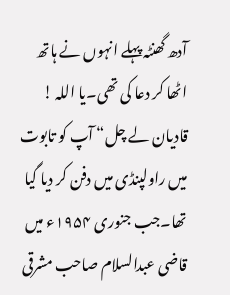آدھ گھنٹہ پہلے انہوں نے ہاتھ اٹھا کر دعا کی تھی۔یا اللہ ! قادیان لے چل“ آپ کو تابوت میں راولپنڈی میں دفن کر دیا گیا تھا۔جب جنوری ۱۹۵۴ء میں قاضی عبدالسلام صاحب مشرقی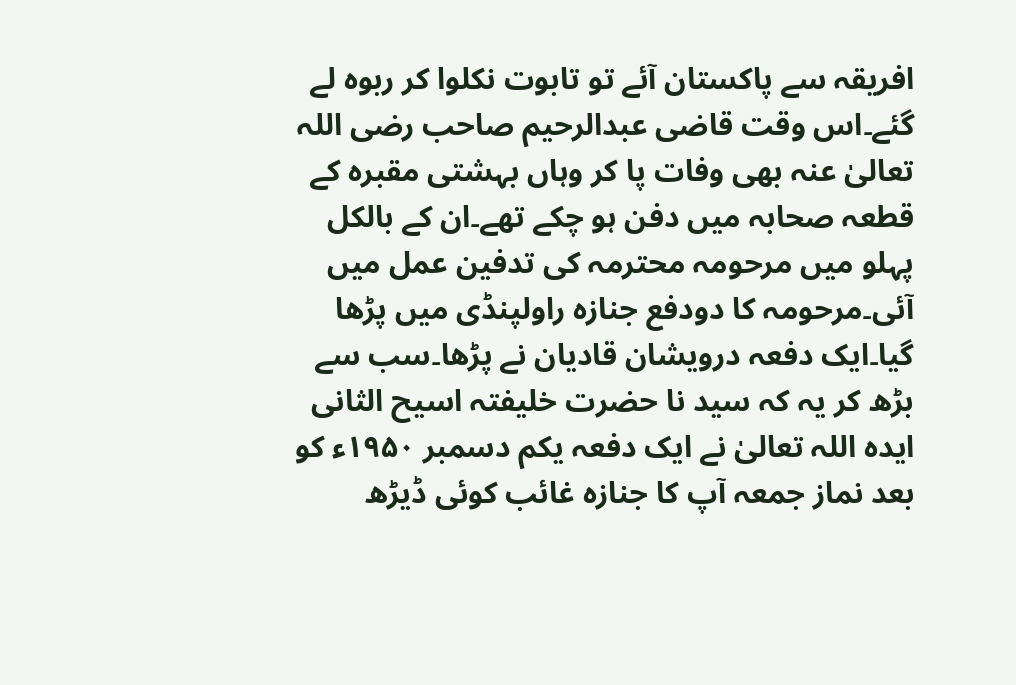افریقہ سے پاکستان آئے تو تابوت نکلوا کر ربوہ لے گئے۔اس وقت قاضی عبدالرحیم صاحب رضی اللہ تعالیٰ عنہ بھی وفات پا کر وہاں بہشتی مقبرہ کے قطعہ صحابہ میں دفن ہو چکے تھے۔ان کے بالکل پہلو میں مرحومہ محترمہ کی تدفین عمل میں آئی۔مرحومہ کا دودفع جنازہ راولپنڈی میں پڑھا گیا۔ایک دفعہ درویشان قادیان نے پڑھا۔سب سے بڑھ کر یہ کہ سید نا حضرت خلیفتہ اسیح الثانی ایدہ اللہ تعالیٰ نے ایک دفعہ یکم دسمبر ۱۹۵۰ء کو بعد نماز جمعہ آپ کا جنازہ غائب کوئی ڈیڑھ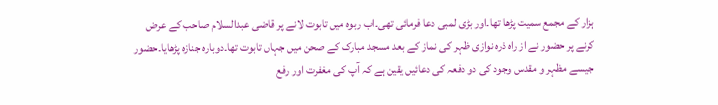ہزار کے مجمع سمیت پڑھا تھا۔اور بڑی لمبی دعا فرمائی تھی۔اب ربوہ میں تابوت لانے پر قاضی عبدالسلام صاحب کے عرض کرنے پر حضور نے از راہ ذرہ نوازی ظہر کی نماز کے بعد مسجد مبارک کے صحن میں جہاں تابوت تھا۔دوبارہ جنازہ پڑھایا۔حضور جیسے مظہر و مقدس وجود کی دو دفعہ کی دعائیں یقین ہے کہ آپ کی مغفرت اور رفع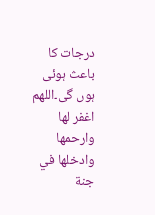درجات کا باعث ہوئی ہوں گی۔اللهم اغفر لها وارحمها وادخلها في جنة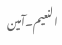النعيم۔آمين